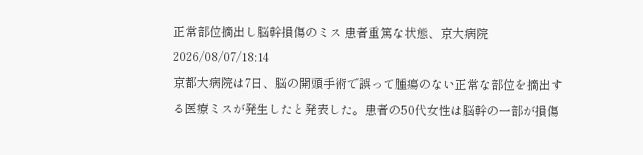正常部位摘出し脳幹損傷のミス 患者重篤な状態、京大病院
2026/08/07/18:14
京都大病院は7日、脳の開頭手術で誤って腫瘍のない正常な部位を摘出する医療ミスが発生したと発表した。患者の50代女性は脳幹の一部が損傷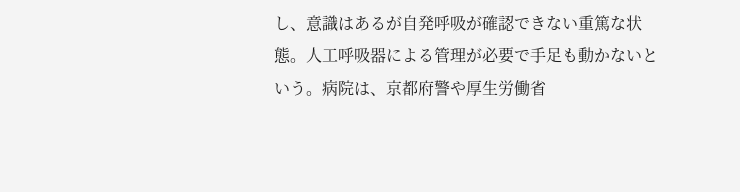し、意識はあるが自発呼吸が確認できない重篤な状態。人工呼吸器による管理が必要で手足も動かないという。病院は、京都府警や厚生労働省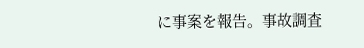に事案を報告。事故調査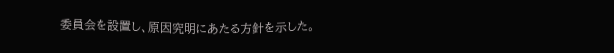委員会を設置し、原因究明にあたる方針を示した。